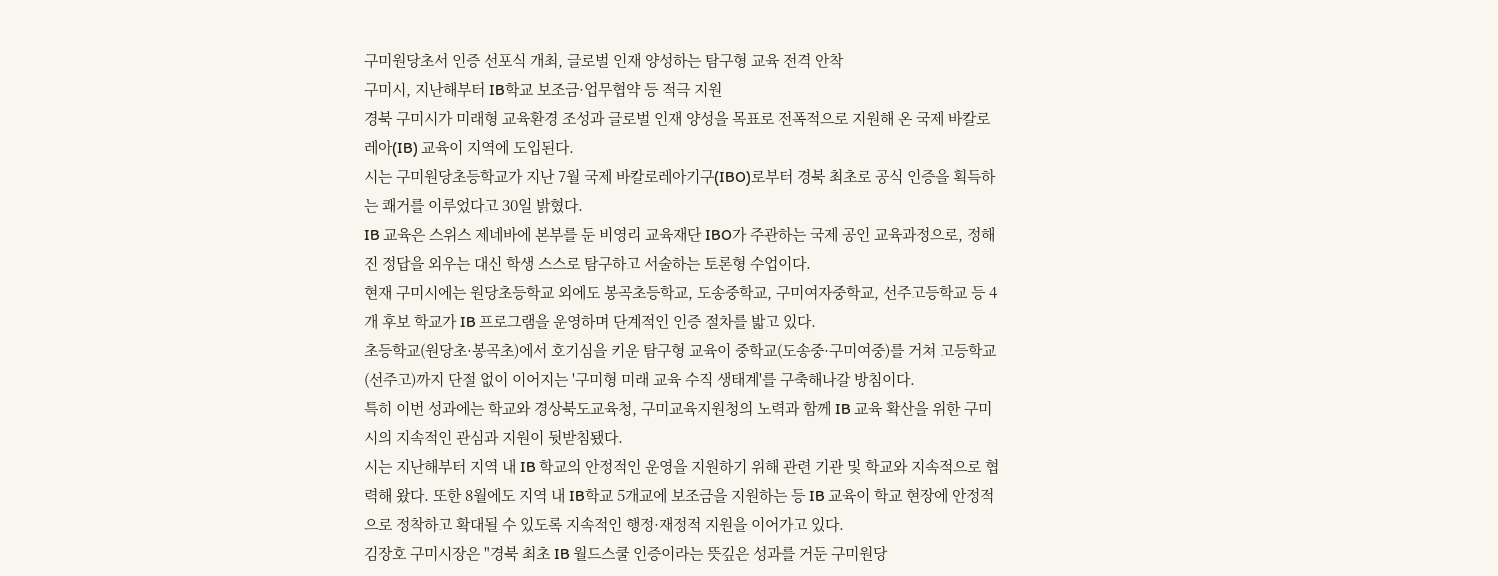구미원당초서 인증 선포식 개최, 글로벌 인재 양성하는 탐구형 교육 전격 안착
구미시, 지난해부터 IB학교 보조금·업무협약 등 적극 지원
경북 구미시가 미래형 교육환경 조성과 글로벌 인재 양성을 목표로 전폭적으로 지원해 온 국제 바칼로레아(IB) 교육이 지역에 도입된다.
시는 구미원당초등학교가 지난 7월 국제 바칼로레아기구(IBO)로부터 경북 최초로 공식 인증을 획득하는 쾌거를 이루었다고 30일 밝혔다.
IB 교육은 스위스 제네바에 본부를 둔 비영리 교육재단 IBO가 주관하는 국제 공인 교육과정으로, 정해진 정답을 외우는 대신 학생 스스로 탐구하고 서술하는 토론형 수업이다.
현재 구미시에는 원당초등학교 외에도 봉곡초등학교, 도송중학교, 구미여자중학교, 선주고등학교 등 4개 후보 학교가 IB 프로그램을 운영하며 단계적인 인증 절차를 밟고 있다.
초등학교(원당초·봉곡초)에서 호기심을 키운 탐구형 교육이 중학교(도송중·구미여중)를 거쳐 고등학교(선주고)까지 단절 없이 이어지는 '구미형 미래 교육 수직 생태계'를 구축해나갈 방침이다.
특히 이번 성과에는 학교와 경상북도교육청, 구미교육지원청의 노력과 함께 IB 교육 확산을 위한 구미시의 지속적인 관심과 지원이 뒷받침됐다.
시는 지난해부터 지역 내 IB 학교의 안정적인 운영을 지원하기 위해 관련 기관 및 학교와 지속적으로 협력해 왔다. 또한 8월에도 지역 내 IB학교 5개교에 보조금을 지원하는 등 IB 교육이 학교 현장에 안정적으로 정착하고 확대될 수 있도록 지속적인 행정·재정적 지원을 이어가고 있다.
김장호 구미시장은 "경북 최초 IB 월드스쿨 인증이라는 뜻깊은 성과를 거둔 구미원당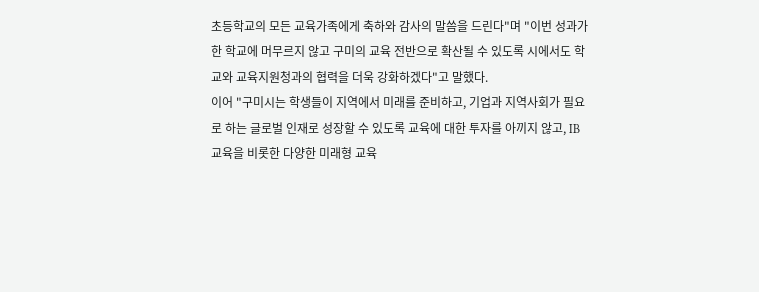초등학교의 모든 교육가족에게 축하와 감사의 말씀을 드린다"며 "이번 성과가 한 학교에 머무르지 않고 구미의 교육 전반으로 확산될 수 있도록 시에서도 학교와 교육지원청과의 협력을 더욱 강화하겠다"고 말했다.
이어 "구미시는 학생들이 지역에서 미래를 준비하고, 기업과 지역사회가 필요로 하는 글로벌 인재로 성장할 수 있도록 교육에 대한 투자를 아끼지 않고, IB 교육을 비롯한 다양한 미래형 교육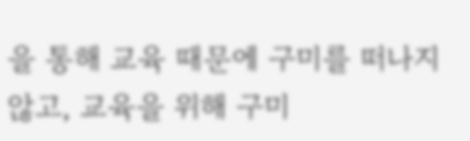을 통해 교육 때문에 구미를 떠나지 않고, 교육을 위해 구미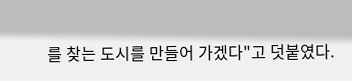를 찾는 도시를 만들어 가겠다"고 덧붙였다.